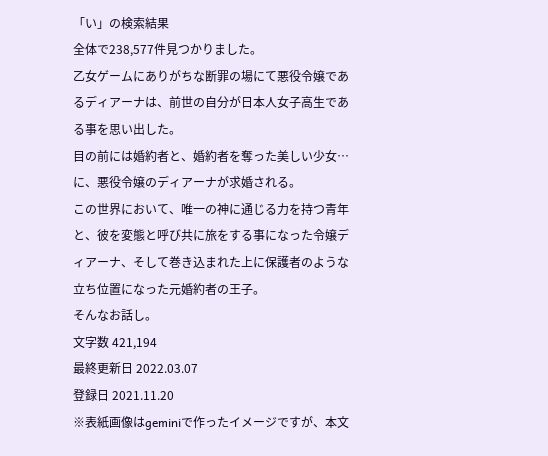「い」の検索結果
全体で238,577件見つかりました。
乙女ゲームにありがちな断罪の場にて悪役令嬢であるディアーナは、前世の自分が日本人女子高生である事を思い出した。
目の前には婚約者と、婚約者を奪った美しい少女…
に、悪役令嬢のディアーナが求婚される。
この世界において、唯一の神に通じる力を持つ青年と、彼を変態と呼び共に旅をする事になった令嬢ディアーナ、そして巻き込まれた上に保護者のような立ち位置になった元婚約者の王子。
そんなお話し。
文字数 421,194
最終更新日 2022.03.07
登録日 2021.11.20
※表紙画像はgeminiで作ったイメージですが、本文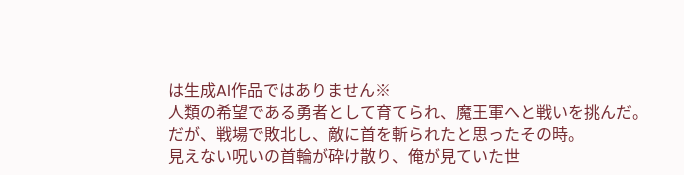は生成AI作品ではありません※
人類の希望である勇者として育てられ、魔王軍へと戦いを挑んだ。
だが、戦場で敗北し、敵に首を斬られたと思ったその時。
見えない呪いの首輪が砕け散り、俺が見ていた世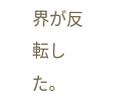界が反転した。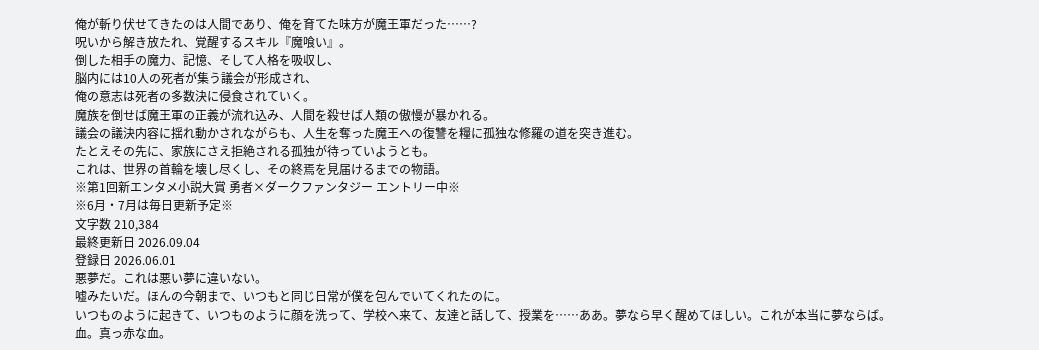俺が斬り伏せてきたのは人間であり、俺を育てた味方が魔王軍だった……?
呪いから解き放たれ、覚醒するスキル『魔喰い』。
倒した相手の魔力、記憶、そして人格を吸収し、
脳内には10人の死者が集う議会が形成され、
俺の意志は死者の多数決に侵食されていく。
魔族を倒せば魔王軍の正義が流れ込み、人間を殺せば人類の傲慢が暴かれる。
議会の議決内容に揺れ動かされながらも、人生を奪った魔王への復讐を糧に孤独な修羅の道を突き進む。
たとえその先に、家族にさえ拒絶される孤独が待っていようとも。
これは、世界の首輪を壊し尽くし、その終焉を見届けるまでの物語。
※第1回新エンタメ小説大賞 勇者×ダークファンタジー エントリー中※
※6月・7月は毎日更新予定※
文字数 210,384
最終更新日 2026.09.04
登録日 2026.06.01
悪夢だ。これは悪い夢に違いない。
嘘みたいだ。ほんの今朝まで、いつもと同じ日常が僕を包んでいてくれたのに。
いつものように起きて、いつものように顔を洗って、学校へ来て、友達と話して、授業を……ああ。夢なら早く醒めてほしい。これが本当に夢ならば。
血。真っ赤な血。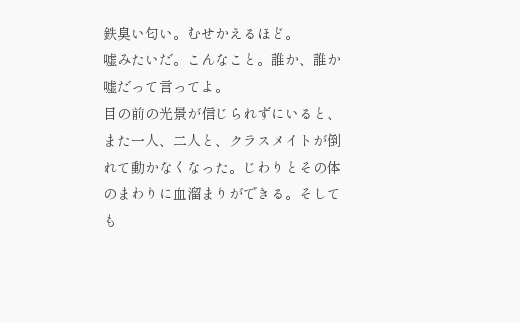鉄臭い匂い。むせかえるほど。
嘘みたいだ。こんなこと。誰か、誰か嘘だって言ってよ。
目の前の光景が信じられずにいると、また一人、二人と、クラスメイトが倒れて動かなくなった。じわりとその体のまわりに血溜まりができる。そしても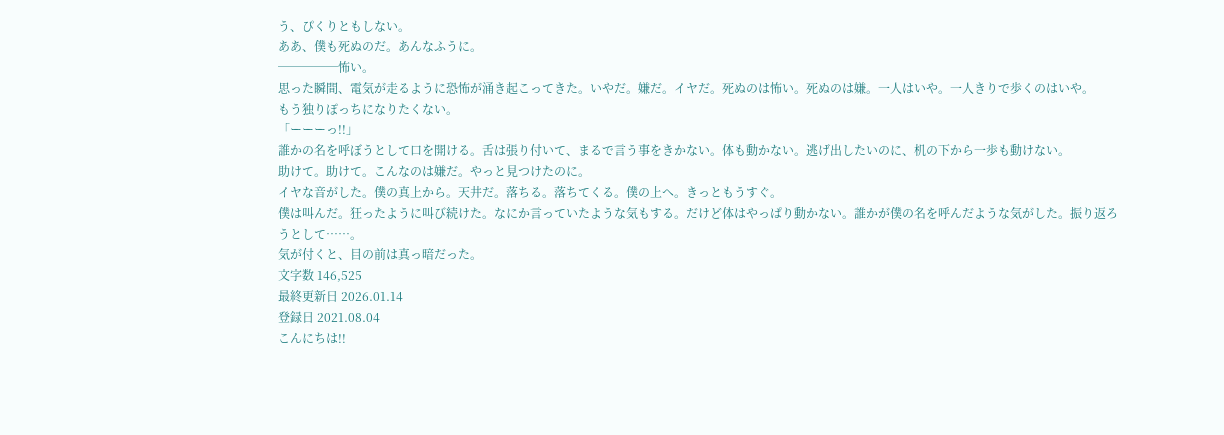う、ぴくりともしない。
ああ、僕も死ぬのだ。あんなふうに。
─────怖い。
思った瞬間、電気が走るように恐怖が涌き起こってきた。いやだ。嫌だ。イヤだ。死ぬのは怖い。死ぬのは嫌。一人はいや。一人きりで歩くのはいや。
もう独りぽっちになりたくない。
「ーーーっ!!」
誰かの名を呼ぼうとして口を開ける。舌は張り付いて、まるで言う事をきかない。体も動かない。逃げ出したいのに、机の下から一歩も動けない。
助けて。助けて。こんなのは嫌だ。やっと見つけたのに。
イヤな音がした。僕の真上から。天井だ。落ちる。落ちてくる。僕の上へ。きっともうすぐ。
僕は叫んだ。狂ったように叫び続けた。なにか言っていたような気もする。だけど体はやっぱり動かない。誰かが僕の名を呼んだような気がした。振り返ろうとして……。
気が付くと、目の前は真っ暗だった。
文字数 146,525
最終更新日 2026.01.14
登録日 2021.08.04
こんにちは!!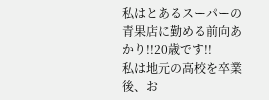私はとあるスーパーの青果店に勤める前向あかり!!20歳です!!
私は地元の高校を卒業後、お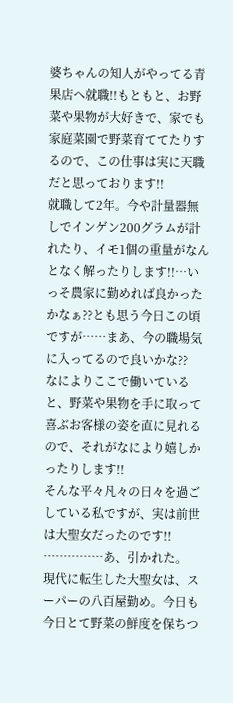婆ちゃんの知人がやってる青果店へ就職!!もともと、お野菜や果物が大好きで、家でも家庭菜園で野菜育ててたりするので、この仕事は実に天職だと思っております!!
就職して2年。今や計量器無しでインゲン200グラムが計れたり、イモ1個の重量がなんとなく解ったりします!!…いっそ農家に勤めれば良かったかなぁ??とも思う今日この頃ですが……まあ、今の職場気に入ってるので良いかな??
なによりここで働いていると、野菜や果物を手に取って喜ぶお客様の姿を直に見れるので、それがなにより嬉しかったりします!!
そんな平々凡々の日々を過ごしている私ですが、実は前世は大聖女だったのです!!
……………あ、引かれた。
現代に転生した大聖女は、スーパーの八百屋勤め。今日も今日とて野菜の鮮度を保ちつ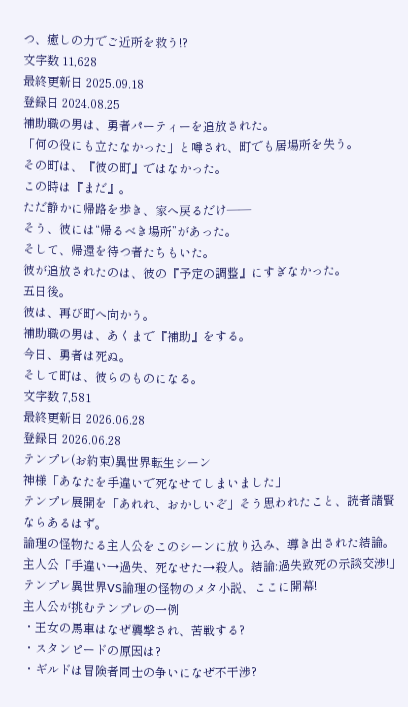つ、癒しの力でご近所を救う!?
文字数 11,628
最終更新日 2025.09.18
登録日 2024.08.25
補助職の男は、勇者パーティーを追放された。
「何の役にも立たなかった」と噂され、町でも居場所を失う。
その町は、『彼の町』ではなかった。
この時は『まだ』。
ただ静かに帰路を歩き、家へ戻るだけ――
そう、彼には“帰るべき場所”があった。
そして、帰還を待つ者たちもいた。
彼が追放されたのは、彼の『予定の調整』にすぎなかった。
五日後。
彼は、再び町へ向かう。
補助職の男は、あくまで『補助』をする。
今日、勇者は死ぬ。
そして町は、彼らのものになる。
文字数 7,581
最終更新日 2026.06.28
登録日 2026.06.28
テンプレ(お約束)異世界転生シーン
神様「あなたを手違いで死なせてしまいました」
テンプレ展開を「あれれ、おかしいぞ」そう思われたこと、読者諸賢ならあるはず。
論理の怪物たる主人公をこのシーンに放り込み、導き出された結論。
主人公「手違い→過失、死なせた→殺人。結論:過失致死の示談交渉!」
テンプレ異世界VS論理の怪物のメタ小説、ここに開幕!
主人公が挑むテンプレの一例
・王女の馬車はなぜ襲撃され、苦戦する?
・スタンピードの原因は?
・ギルドは冒険者同士の争いになぜ不干渉?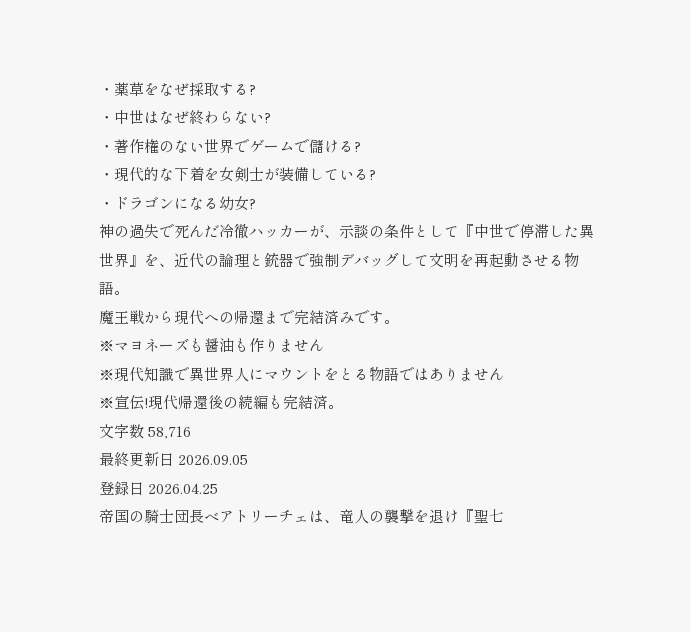・薬草をなぜ採取する?
・中世はなぜ終わらない?
・著作権のない世界でゲームで儲ける?
・現代的な下着を女剣士が装備している?
・ドラゴンになる幼女?
神の過失で死んだ冷徹ハッカーが、示談の条件として『中世で停滞した異世界』を、近代の論理と銃器で強制デバッグして文明を再起動させる物語。
魔王戦から現代への帰還まで完結済みです。
※マヨネーズも醤油も作りません
※現代知識で異世界人にマウントをとる物語ではありません
※宣伝!現代帰還後の続編も完結済。
文字数 58,716
最終更新日 2026.09.05
登録日 2026.04.25
帝国の騎士団長ベアトリーチェは、竜人の襲撃を退け『聖七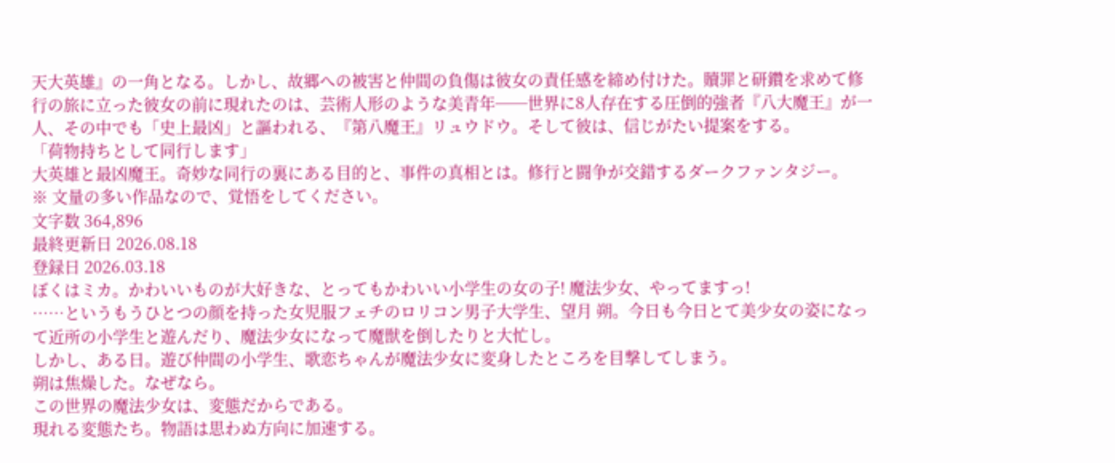天大英雄』の一角となる。しかし、故郷への被害と仲間の負傷は彼女の責任感を締め付けた。贖罪と研鑽を求めて修行の旅に立った彼女の前に現れたのは、芸術人形のような美青年──世界に8人存在する圧倒的強者『八大魔王』が一人、その中でも「史上最凶」と謳われる、『第八魔王』リュウドウ。そして彼は、信じがたい提案をする。
「荷物持ちとして同行します」
大英雄と最凶魔王。奇妙な同行の裏にある目的と、事件の真相とは。修行と闘争が交錯するダークファンタジー。
※ 文量の多い作品なので、覚悟をしてください。
文字数 364,896
最終更新日 2026.08.18
登録日 2026.03.18
ぼくはミカ。かわいいものが大好きな、とってもかわいい小学生の女の子! 魔法少女、やってますっ!
……というもうひとつの顔を持った女児服フェチのロリコン男子大学生、望月 朔。今日も今日とて美少女の姿になって近所の小学生と遊んだり、魔法少女になって魔獣を倒したりと大忙し。
しかし、ある日。遊び仲間の小学生、歌恋ちゃんが魔法少女に変身したところを目撃してしまう。
朔は焦燥した。なぜなら。
この世界の魔法少女は、変態だからである。
現れる変態たち。物語は思わぬ方向に加速する。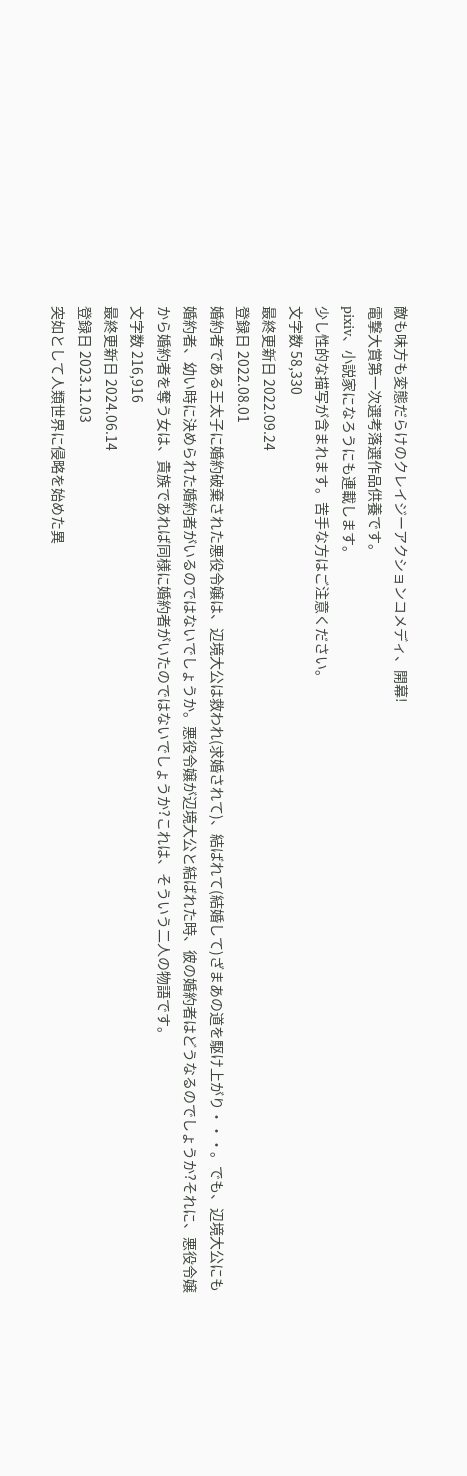敵も味方も変態だらけのクレイジーアクションコメディ、開幕!
電撃大賞第一次選考落選作品供養です。
pixiv、小説家になろうにも連載します。
少し性的な描写が含まれます。苦手な方はご注意ください。
文字数 58,330
最終更新日 2022.09.24
登録日 2022.08.01
婚約者である王太子に婚約破棄された悪役令嬢は、辺境大公は救われ(求婚されて)、結ばれて(結婚して)ざまあの道を駆け上がり・・・。でも、辺境大公にも婚約者、幼い時に決められた婚約者がいるのではないでしょうか。悪役令嬢が辺境大公と結ばれた時、彼の婚約者はどうなるのでしょうか?それに、悪役令嬢から婚約者を奪う女は、貴族であれば同様に婚約者がいたのではないでしょうか?これは、そういう二人の物語です。
文字数 216,916
最終更新日 2024.06.14
登録日 2023.12.03
突如として人類世界に侵略を始めた異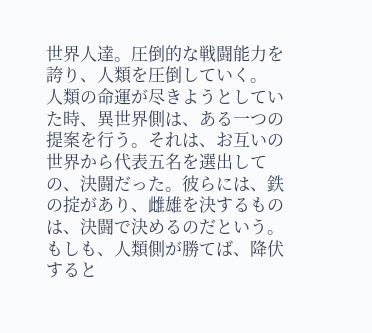世界人達。圧倒的な戦闘能力を誇り、人類を圧倒していく。
人類の命運が尽きようとしていた時、異世界側は、ある一つの提案を行う。それは、お互いの世界から代表五名を選出しての、決闘だった。彼らには、鉄の掟があり、雌雄を決するものは、決闘で決めるのだという。もしも、人類側が勝てば、降伏すると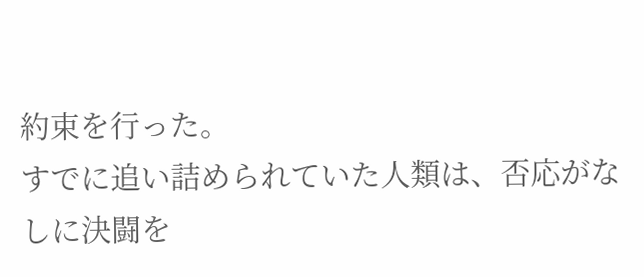約束を行った。
すでに追い詰められていた人類は、否応がなしに決闘を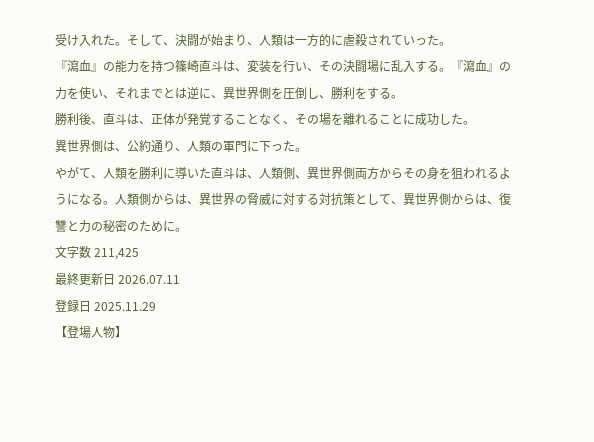受け入れた。そして、決闘が始まり、人類は一方的に虐殺されていった。
『瀉血』の能力を持つ篠崎直斗は、変装を行い、その決闘場に乱入する。『瀉血』の力を使い、それまでとは逆に、異世界側を圧倒し、勝利をする。
勝利後、直斗は、正体が発覚することなく、その場を離れることに成功した。
異世界側は、公約通り、人類の軍門に下った。
やがて、人類を勝利に導いた直斗は、人類側、異世界側両方からその身を狙われるようになる。人類側からは、異世界の脅威に対する対抗策として、異世界側からは、復讐と力の秘密のために。
文字数 211,425
最終更新日 2026.07.11
登録日 2025.11.29
【登場人物】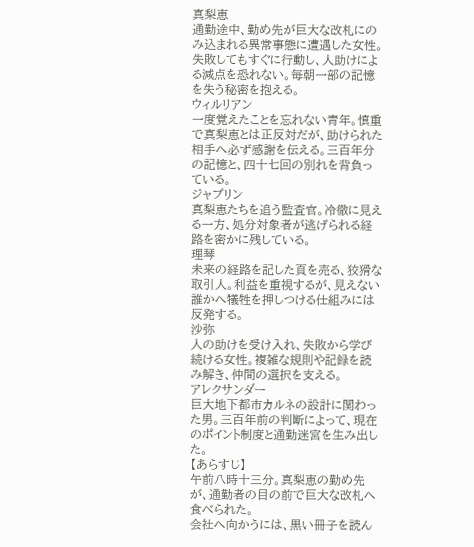真梨恵
通勤途中、勤め先が巨大な改札にのみ込まれる異常事態に遭遇した女性。失敗してもすぐに行動し、人助けによる減点を恐れない。毎朝一部の記憶を失う秘密を抱える。
ウィルリアン
一度覚えたことを忘れない青年。慎重で真梨恵とは正反対だが、助けられた相手へ必ず感謝を伝える。三百年分の記憶と、四十七回の別れを背負っている。
ジャプリン
真梨恵たちを追う監査官。冷徹に見える一方、処分対象者が逃げられる経路を密かに残している。
理琴
未来の経路を記した頁を売る、狡猾な取引人。利益を重視するが、見えない誰かへ犠牲を押しつける仕組みには反発する。
沙弥
人の助けを受け入れ、失敗から学び続ける女性。複雑な規則や記録を読み解き、仲間の選択を支える。
アレクサンダー
巨大地下都市カルネの設計に関わった男。三百年前の判断によって、現在のポイント制度と通勤迷宮を生み出した。
【あらすじ】
午前八時十三分。真梨恵の勤め先が、通勤者の目の前で巨大な改札へ食べられた。
会社へ向かうには、黒い冊子を読ん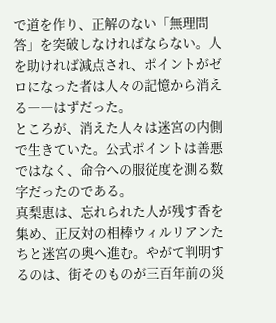で道を作り、正解のない「無理問答」を突破しなければならない。人を助ければ減点され、ポイントがゼロになった者は人々の記憶から消える――はずだった。
ところが、消えた人々は迷宮の内側で生きていた。公式ポイントは善悪ではなく、命令への服従度を測る数字だったのである。
真梨恵は、忘れられた人が残す香を集め、正反対の相棒ウィルリアンたちと迷宮の奥へ進む。やがて判明するのは、街そのものが三百年前の災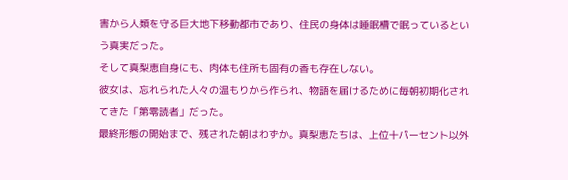害から人類を守る巨大地下移動都市であり、住民の身体は睡眠槽で眠っているという真実だった。
そして真梨恵自身にも、肉体も住所も固有の香も存在しない。
彼女は、忘れられた人々の温もりから作られ、物語を届けるために毎朝初期化されてきた「第零読者」だった。
最終形態の開始まで、残された朝はわずか。真梨恵たちは、上位十パーセント以外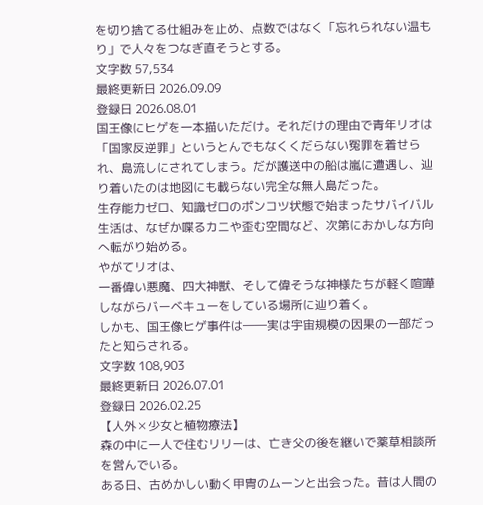を切り捨てる仕組みを止め、点数ではなく「忘れられない温もり」で人々をつなぎ直そうとする。
文字数 57,534
最終更新日 2026.09.09
登録日 2026.08.01
国王像にヒゲを一本描いただけ。それだけの理由で青年リオは「国家反逆罪」というとんでもなくくだらない冤罪を着せられ、島流しにされてしまう。だが護送中の船は嵐に遭遇し、辿り着いたのは地図にも載らない完全な無人島だった。
生存能力ゼロ、知識ゼロのポンコツ状態で始まったサバイバル生活は、なぜか喋るカニや歪む空間など、次第におかしな方向へ転がり始める。
やがてリオは、
一番偉い悪魔、四大神獣、そして偉そうな神様たちが軽く喧嘩しながらバーベキューをしている場所に辿り着く。
しかも、国王像ヒゲ事件は――実は宇宙規模の因果の一部だったと知らされる。
文字数 108,903
最終更新日 2026.07.01
登録日 2026.02.25
【人外✕少女と植物療法】
森の中に一人で住むリリーは、亡き父の後を継いで薬草相談所を営んでいる。
ある日、古めかしい動く甲冑のムーンと出会った。昔は人間の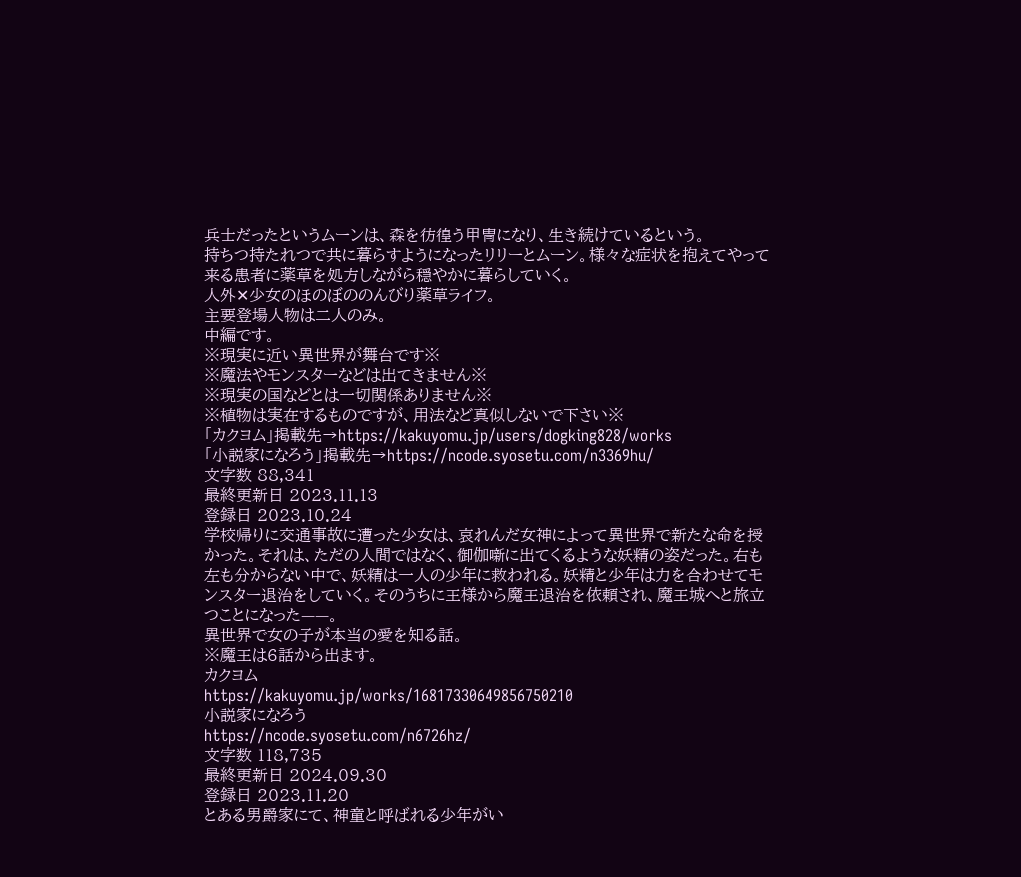兵士だったというムーンは、森を彷徨う甲冑になり、生き続けているという。
持ちつ持たれつで共に暮らすようになったリリーとムーン。様々な症状を抱えてやって来る患者に薬草を処方しながら穏やかに暮らしていく。
人外✕少女のほのぼののんびり薬草ライフ。
主要登場人物は二人のみ。
中編です。
※現実に近い異世界が舞台です※
※魔法やモンスターなどは出てきません※
※現実の国などとは一切関係ありません※
※植物は実在するものですが、用法など真似しないで下さい※
「カクヨム」掲載先→https://kakuyomu.jp/users/dogking828/works
「小説家になろう」掲載先→https://ncode.syosetu.com/n3369hu/
文字数 88,341
最終更新日 2023.11.13
登録日 2023.10.24
学校帰りに交通事故に遭った少女は、哀れんだ女神によって異世界で新たな命を授かった。それは、ただの人間ではなく、御伽噺に出てくるような妖精の姿だった。右も左も分からない中で、妖精は一人の少年に救われる。妖精と少年は力を合わせてモンスター退治をしていく。そのうちに王様から魔王退治を依頼され、魔王城へと旅立つことになった——。
異世界で女の子が本当の愛を知る話。
※魔王は6話から出ます。
カクヨム
https://kakuyomu.jp/works/16817330649856750210
小説家になろう
https://ncode.syosetu.com/n6726hz/
文字数 118,735
最終更新日 2024.09.30
登録日 2023.11.20
とある男爵家にて、神童と呼ばれる少年がい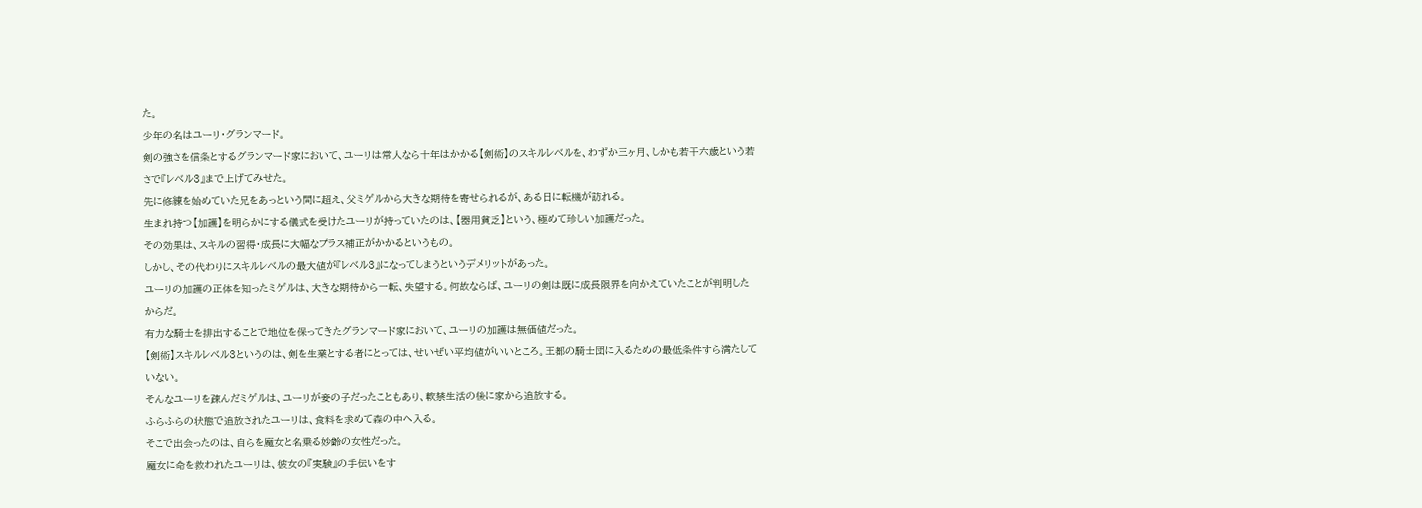た。
少年の名はユーリ・グランマード。
剣の強さを信条とするグランマード家において、ユーリは常人なら十年はかかる【剣術】のスキルレベルを、わずか三ヶ月、しかも若干六歳という若さで『レベル3』まで上げてみせた。
先に修練を始めていた兄をあっという間に超え、父ミゲルから大きな期待を寄せられるが、ある日に転機が訪れる。
生まれ持つ【加護】を明らかにする儀式を受けたユーリが持っていたのは、【器用貧乏】という、極めて珍しい加護だった。
その効果は、スキルの習得・成長に大幅なプラス補正がかかるというもの。
しかし、その代わりにスキルレベルの最大値が『レベル3』になってしまうというデメリットがあった。
ユーリの加護の正体を知ったミゲルは、大きな期待から一転、失望する。何故ならば、ユーリの剣は既に成長限界を向かえていたことが判明したからだ。
有力な騎士を排出することで地位を保ってきたグランマード家において、ユーリの加護は無価値だった。
【剣術】スキルレベル3というのは、剣を生業とする者にとっては、せいぜい平均値がいいところ。王都の騎士団に入るための最低条件すら満たしていない。
そんなユーリを疎んだミゲルは、ユーリが妾の子だったこともあり、軟禁生活の後に家から追放する。
ふらふらの状態で追放されたユーリは、食料を求めて森の中へ入る。
そこで出会ったのは、自らを魔女と名乗る妙齢の女性だった。
魔女に命を救われたユーリは、彼女の『実験』の手伝いをす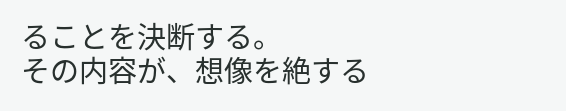ることを決断する。
その内容が、想像を絶する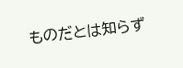ものだとは知らず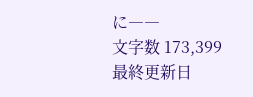に――
文字数 173,399
最終更新日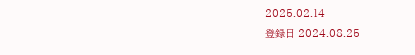2025.02.14
登録日 2024.08.25